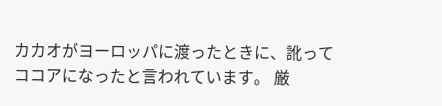カカオがヨーロッパに渡ったときに、訛ってココアになったと言われています。 厳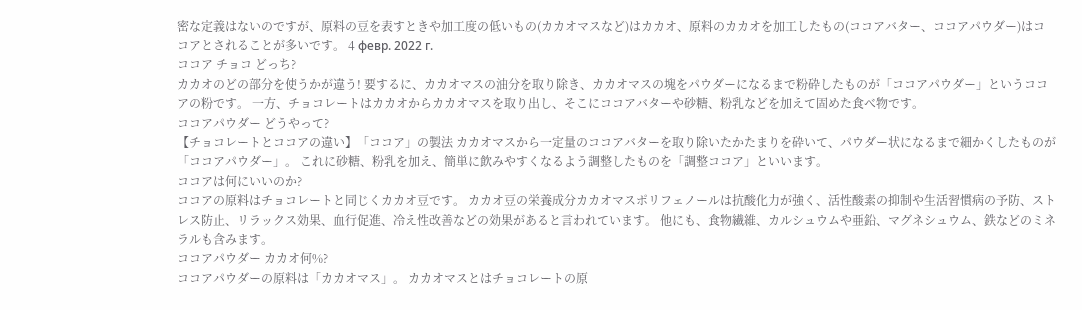密な定義はないのですが、原料の豆を表すときや加工度の低いもの(カカオマスなど)はカカオ、原料のカカオを加工したもの(ココアバター、ココアパウダー)はココアとされることが多いです。 4 февр. 2022 г.
ココア チョコ どっち?
カカオのどの部分を使うかが違う! 要するに、カカオマスの油分を取り除き、カカオマスの塊をパウダーになるまで粉砕したものが「ココアパウダー」というココアの粉です。 一方、チョコレートはカカオからカカオマスを取り出し、そこにココアバターや砂糖、粉乳などを加えて固めた食べ物です。
ココアパウダー どうやって?
【チョコレートとココアの違い】「ココア」の製法 カカオマスから一定量のココアバターを取り除いたかたまりを砕いて、パウダー状になるまで細かくしたものが「ココアパウダー」。 これに砂糖、粉乳を加え、簡単に飲みやすくなるよう調整したものを「調整ココア」といいます。
ココアは何にいいのか?
ココアの原料はチョコレートと同じくカカオ豆です。 カカオ豆の栄養成分カカオマスポリフェノールは抗酸化力が強く、活性酸素の抑制や生活習慣病の予防、ストレス防止、リラックス効果、血行促進、冷え性改善などの効果があると言われています。 他にも、食物繊維、カルシュウムや亜鉛、マグネシュウム、鉄などのミネラルも含みます。
ココアパウダー カカオ何%?
ココアパウダーの原料は「カカオマス」。 カカオマスとはチョコレートの原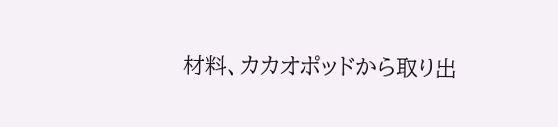材料、カカオポッドから取り出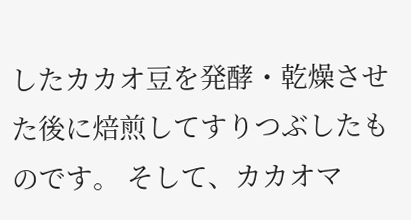したカカオ豆を発酵・乾燥させた後に焙煎してすりつぶしたものです。 そして、カカオマ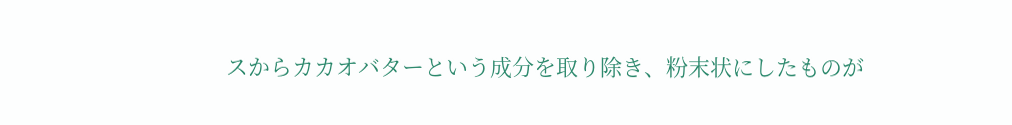スからカカオバターという成分を取り除き、粉末状にしたものが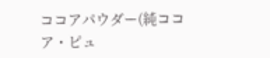ココアパウダー(純ココア・ピュ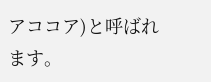アココア)と呼ばれます。